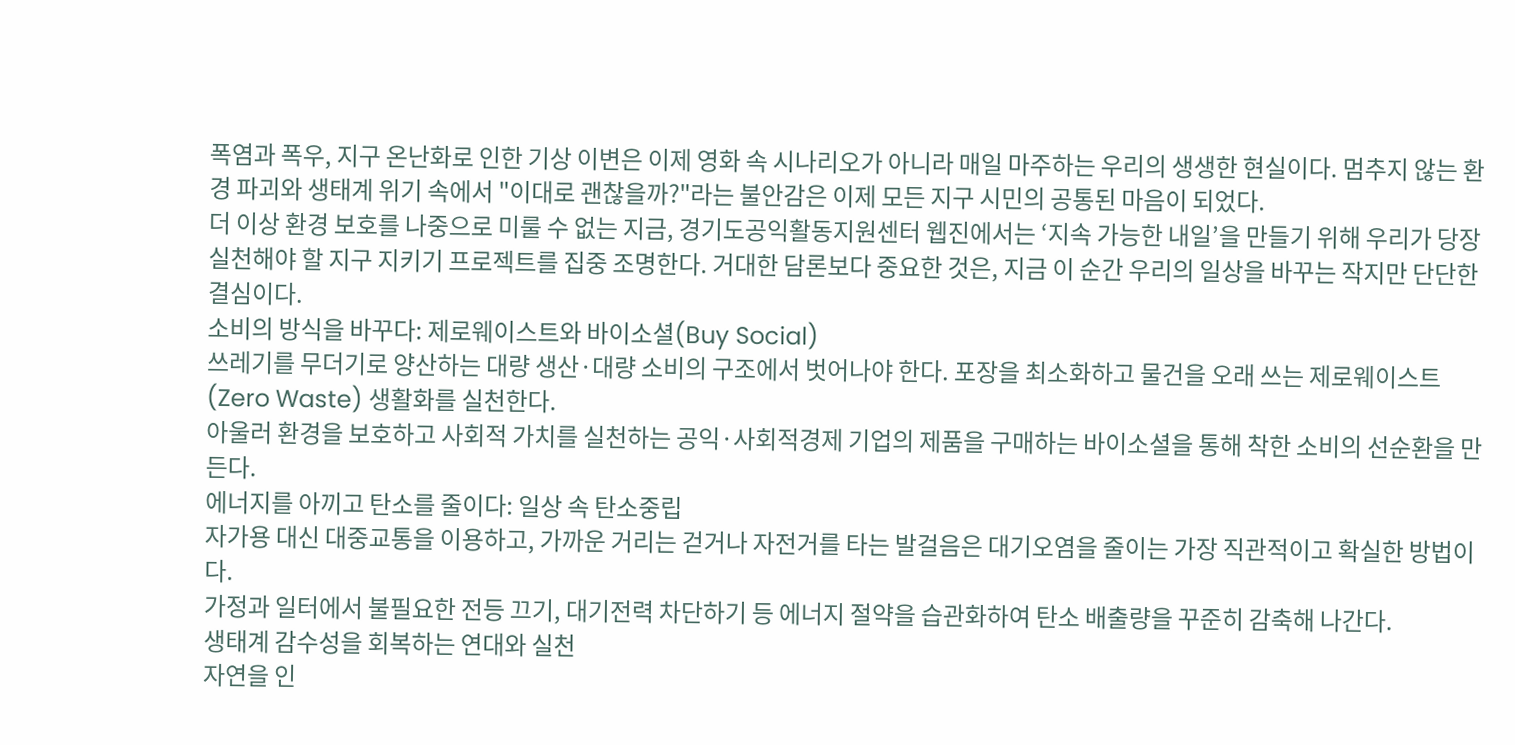폭염과 폭우, 지구 온난화로 인한 기상 이변은 이제 영화 속 시나리오가 아니라 매일 마주하는 우리의 생생한 현실이다. 멈추지 않는 환경 파괴와 생태계 위기 속에서 "이대로 괜찮을까?"라는 불안감은 이제 모든 지구 시민의 공통된 마음이 되었다.
더 이상 환경 보호를 나중으로 미룰 수 없는 지금, 경기도공익활동지원센터 웹진에서는 ‘지속 가능한 내일’을 만들기 위해 우리가 당장 실천해야 할 지구 지키기 프로젝트를 집중 조명한다. 거대한 담론보다 중요한 것은, 지금 이 순간 우리의 일상을 바꾸는 작지만 단단한 결심이다.
소비의 방식을 바꾸다: 제로웨이스트와 바이소셜(Buy Social)
쓰레기를 무더기로 양산하는 대량 생산·대량 소비의 구조에서 벗어나야 한다. 포장을 최소화하고 물건을 오래 쓰는 제로웨이스트(Zero Waste) 생활화를 실천한다.
아울러 환경을 보호하고 사회적 가치를 실천하는 공익·사회적경제 기업의 제품을 구매하는 바이소셜을 통해 착한 소비의 선순환을 만든다.
에너지를 아끼고 탄소를 줄이다: 일상 속 탄소중립
자가용 대신 대중교통을 이용하고, 가까운 거리는 걷거나 자전거를 타는 발걸음은 대기오염을 줄이는 가장 직관적이고 확실한 방법이다.
가정과 일터에서 불필요한 전등 끄기, 대기전력 차단하기 등 에너지 절약을 습관화하여 탄소 배출량을 꾸준히 감축해 나간다.
생태계 감수성을 회복하는 연대와 실천
자연을 인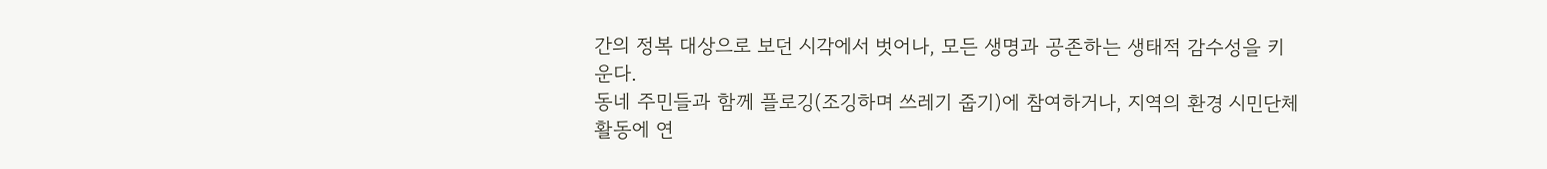간의 정복 대상으로 보던 시각에서 벗어나, 모든 생명과 공존하는 생태적 감수성을 키운다.
동네 주민들과 함께 플로깅(조깅하며 쓰레기 줍기)에 참여하거나, 지역의 환경 시민단체 활동에 연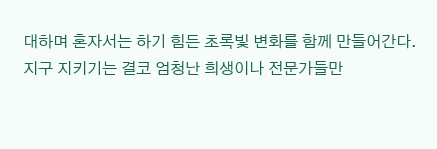대하며 혼자서는 하기 힘든 초록빛 변화를 함께 만들어간다.
지구 지키기는 결코 엄청난 희생이나 전문가들만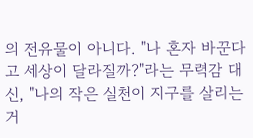의 전유물이 아니다. "나 혼자 바꾼다고 세상이 달라질까?"라는 무력감 대신, "나의 작은 실천이 지구를 살리는 거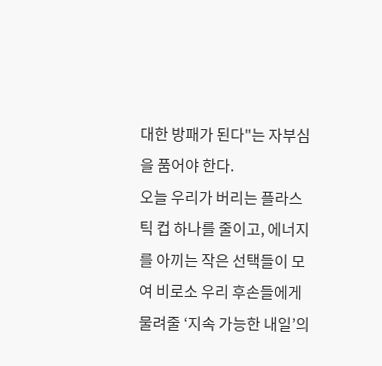대한 방패가 된다"는 자부심을 품어야 한다.
오늘 우리가 버리는 플라스틱 컵 하나를 줄이고, 에너지를 아끼는 작은 선택들이 모여 비로소 우리 후손들에게 물려줄 ‘지속 가능한 내일’의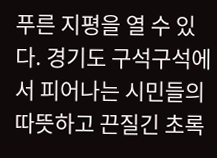푸른 지평을 열 수 있다. 경기도 구석구석에서 피어나는 시민들의 따뜻하고 끈질긴 초록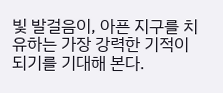빛 발걸음이, 아픈 지구를 치유하는 가장 강력한 기적이 되기를 기대해 본다.